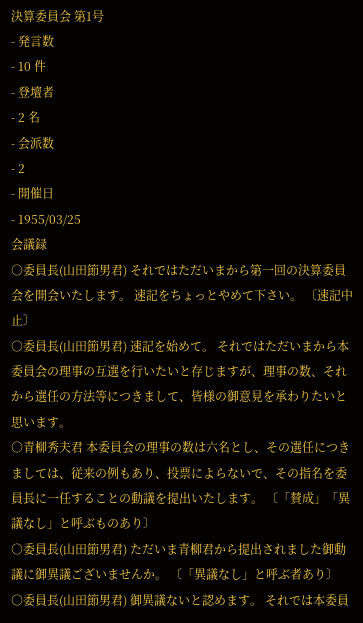決算委員会 第1号
- 発言数
- 10 件
- 登壇者
- 2 名
- 会派数
- 2
- 開催日
- 1955/03/25
会議録
○委員長(山田節男君) それではただいまから第一回の決算委員会を開会いたします。 速記をちょっとやめて下さい。 〔速記中止〕
○委員長(山田節男君) 速記を始めて。 それではただいまから本委員会の理事の互選を行いたいと存じますが、理事の数、それから選任の方法等につきまして、皆様の御意見を承わりたいと思います。
○青柳秀夫君 本委員会の理事の数は六名とし、その選任につきましては、従来の例もあり、投票によらないで、その指名を委員長に一任することの動議を提出いたします。 〔「賛成」「異議なし」と呼ぶものあり〕
○委員長(山田節男君) ただいま青柳君から提出されました御動議に御異議ございませんか。 〔「異議なし」と呼ぶ者あり〕
○委員長(山田節男君) 御異議ないと認めます。 それでは本委員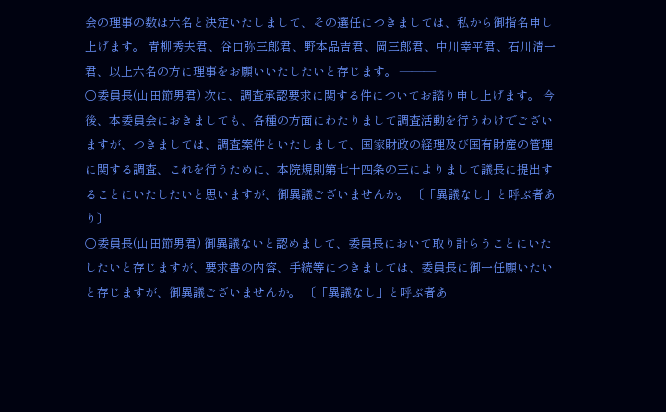会の理事の数は六名と決定いたしまして、その選任につきましては、私から御指名申し上げます。 青柳秀夫君、谷口弥三郎君、野本品吉君、岡三郎君、中川幸平君、石川清一君、以上六名の方に理事をお願いいたしたいと存じます。 ———
○委員長(山田節男君) 次に、調査承認要求に関する件についてお諮り申し上げます。 今後、本委員会におきましても、各種の方面にわたりまして調査活動を行うわけでございますが、つきましては、調査案件といたしまして、国家財政の経理及び国有財産の管理に関する調査、これを行うために、本院規則第七十四条の三によりまして議長に提出することにいたしたいと思いますが、御異議ございませんか。 〔「異議なし」と呼ぶ者あり〕
○委員長(山田節男君) 御異議ないと認めまして、委員長において取り計らうことにいたしたいと存じますが、要求書の内容、手続等につきましては、委員長に御一任願いたいと存じますが、御異議ございませんか。 〔「異議なし」と呼ぶ者あ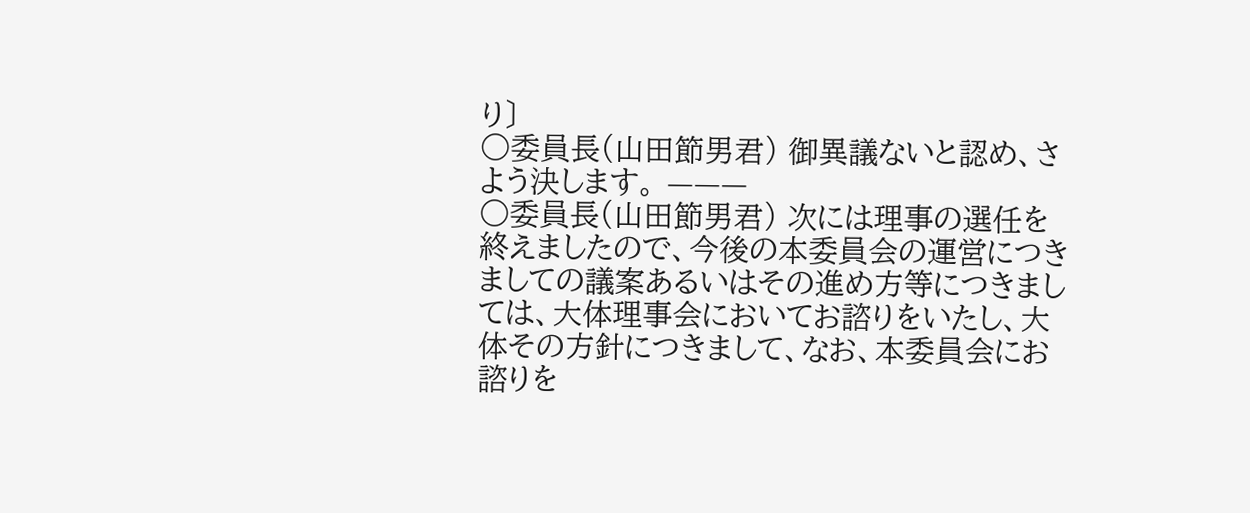り〕
○委員長(山田節男君) 御異議ないと認め、さよう決します。 ———
○委員長(山田節男君) 次には理事の選任を終えましたので、今後の本委員会の運営につきましての議案あるいはその進め方等につきましては、大体理事会においてお諮りをいたし、大体その方針につきまして、なお、本委員会にお諮りを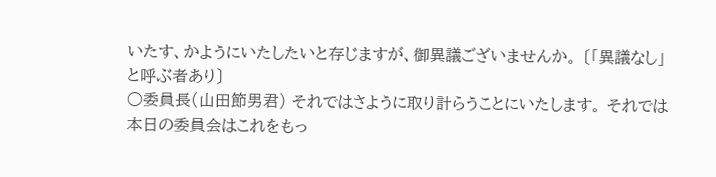いたす、かようにいたしたいと存じますが、御異議ございませんか。 〔「異議なし」と呼ぶ者あり〕
○委員長(山田節男君) それではさように取り計らうことにいたします。 それでは本日の委員会はこれをもっ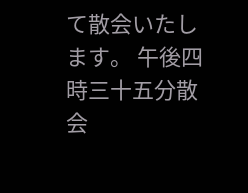て散会いたします。 午後四時三十五分散会